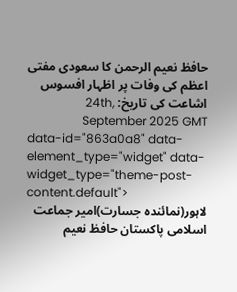حافظ نعیم الرحمن کا سعودی مفتی اعظم کی وفات پر اظہار افسوس
اشاعت کی تاریخ: 24th, September 2025 GMT
data-id="863a0a8" data-element_type="widget" data-widget_type="theme-post-content.default">
لاہور(نمائندہ جسارت)امیر جماعت اسلامی پاکستان حافظ نعیم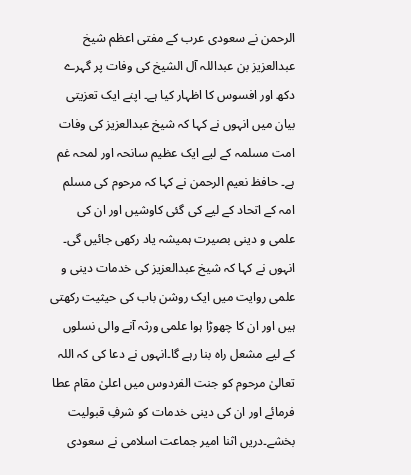الرحمن نے سعودی عرب کے مفتی اعظم شیخ عبدالعزیز بن عبداللہ آل الشیخ کی وفات پر گہرے دکھ اور افسوس کا اظہار کیا ہے۔ اپنے ایک تعزیتی بیان میں انہوں نے کہا کہ شیخ عبدالعزیز کی وفات امت مسلمہ کے لیے ایک عظیم سانحہ اور لمحہ غم ہے۔ حافظ نعیم الرحمن نے کہا کہ مرحوم کی مسلم امہ کے اتحاد کے لیے کی گئی کاوشیں اور ان کی علمی و دینی بصیرت ہمیشہ یاد رکھی جائیں گی۔ انہوں نے کہا کہ شیخ عبدالعزیز کی خدمات دینی و علمی روایت میں ایک روشن باب کی حیثیت رکھتی ہیں اور ان کا چھوڑا ہوا علمی ورثہ آنے والی نسلوں کے لیے مشعل راہ بنا رہے گا۔انہوں نے دعا کی کہ اللہ تعالیٰ مرحوم کو جنت الفردوس میں اعلیٰ مقام عطا فرمائے اور ان کی دینی خدمات کو شرفِ قبولیت بخشے۔دریں اثنا امیر جماعت اسلامی نے سعودی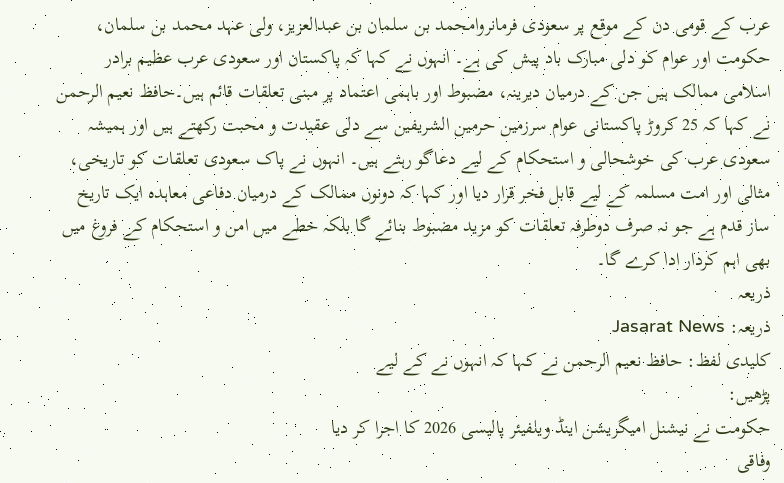عرب کے قومی دن کے موقع پر سعودی فرمانروامحمد بن سلمان بن عبدالعزیز، ولی عہد محمد بن سلمان، حکومت اور عوام کو دلی مبارک باد پیش کی ہے۔ انہوں نے کہا کہ پاکستان اور سعودی عرب عظیم برادر اسلامی ممالک ہیں جن کے درمیان دیرینہ، مضبوط اور باہمی اعتماد پر مبنی تعلقات قائم ہیں۔حافظ نعیم الرحمن نے کہا کہ 25 کروڑ پاکستانی عوام سرزمین حرمین الشریفین سے دلی عقیدت و محبت رکھتے ہیں اور ہمیشہ سعودی عرب کی خوشحالی و استحکام کے لیے دعاگو رہتے ہیں۔ انہوں نے پاک سعودی تعلقات کو تاریخی، مثالی اور امت مسلمہ کے لیے قابل فخر قرار دیا اور کہا کہ دونوں ممالک کے درمیان دفاعی معاہدہ ایک تاریخ ساز قدم ہے جو نہ صرف دوطرفہ تعلقات کو مزید مضبوط بنائے گا بلکہ خطے میں امن و استحکام کے فروغ میں بھی اہم کردار ادا کرے گا۔
ذریعہ
ذریعہ: Jasarat News
کلیدی لفظ: حافظ نعیم الرحمن نے کہا کہ انہوں نے کے لیے
پڑھیں:
حکومت نے نیشنل امیگریشن اینڈ ویلفیئر پالیسی 2026 کا اجرا کر دیا
وفاقی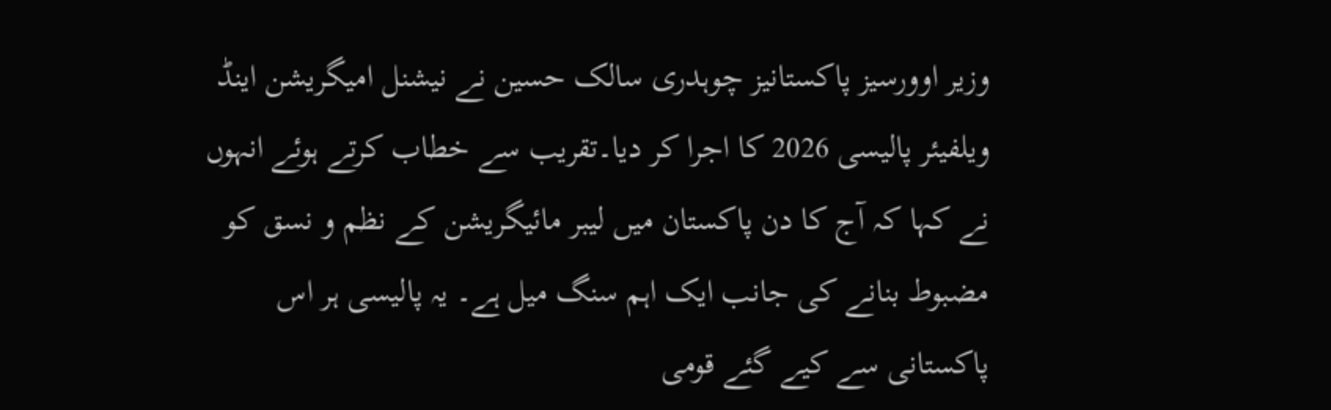وزیر اوورسیز پاکستانیز چوہدری سالک حسین نے نیشنل امیگریشن اینڈ ویلفیئر پالیسی 2026 کا اجرا کر دیا۔تقریب سے خطاب کرتے ہوئے انہوں نے کہا کہ آج کا دن پاکستان میں لیبر مائیگریشن کے نظم و نسق کو مضبوط بنانے کی جانب ایک اہم سنگ میل ہے۔ یہ پالیسی ہر اس پاکستانی سے کیے گئے قومی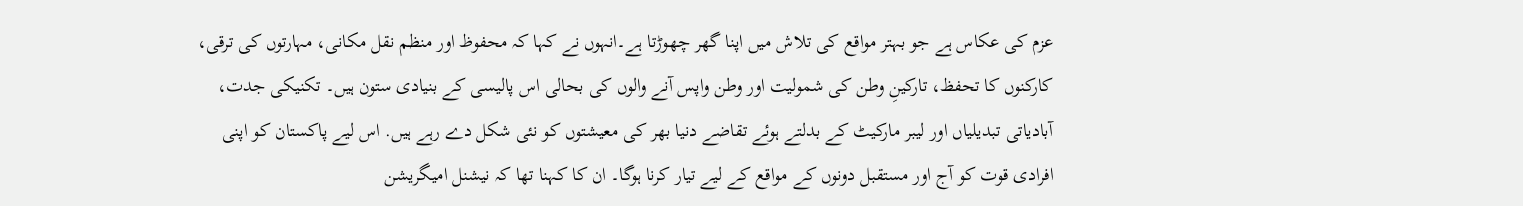عزم کی عکاس ہے جو بہتر مواقع کی تلاش میں اپنا گھر چھوڑتا ہے۔انہوں نے کہا کہ محفوظ اور منظم نقل مکانی، مہارتوں کی ترقی، کارکنوں کا تحفظ، تارکینِ وطن کی شمولیت اور وطن واپس آنے والوں کی بحالی اس پالیسی کے بنیادی ستون ہیں۔ تکنیکی جدت، آبادیاتی تبدیلیاں اور لیبر مارکیٹ کے بدلتے ہوئے تقاضے دنیا بھر کی معیشتوں کو نئی شکل دے رہے ہیں. اس لیے پاکستان کو اپنی افرادی قوت کو آج اور مستقبل دونوں کے مواقع کے لیے تیار کرنا ہوگا۔ ان کا کہنا تھا کہ نیشنل امیگریشن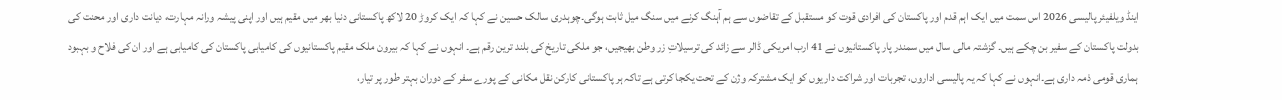اینڈ ویلفیئر پالیسی 2026 اس سمت میں ایک اہم قدم اور پاکستان کی افرادی قوت کو مستقبل کے تقاضوں سے ہم آہنگ کرنے میں سنگ میل ثابت ہوگی۔چوہدری سالک حسین نے کہا کہ ایک کروڑ 20 لاکھ پاکستانی دنیا بھر میں مقیم ہیں اور اپنی پیشہ ورانہ مہارت، دیانت داری اور محنت کی بدولت پاکستان کے سفیر بن چکے ہیں۔ گزشتہ مالی سال میں سمندر پار پاکستانیوں نے 41 ارب امریکی ڈالر سے زائد کی ترسیلاتِ زر وطن بھیجیں، جو ملکی تاریخ کی بلند ترین رقم ہے۔ انہوں نے کہا کہ بیرون ملک مقیم پاکستانیوں کی کامیابی پاکستان کی کامیابی ہے اور ان کی فلاح و بہبود ہماری قومی ذمہ داری ہے۔انہوں نے کہا کہ یہ پالیسی اداروں، تجربات اور شراکت داریوں کو ایک مشترکہ وژن کے تحت یکجا کرتی ہے تاکہ ہر پاکستانی کارکن نقل مکانی کے پورے سفر کے دوران بہتر طور پر تیار،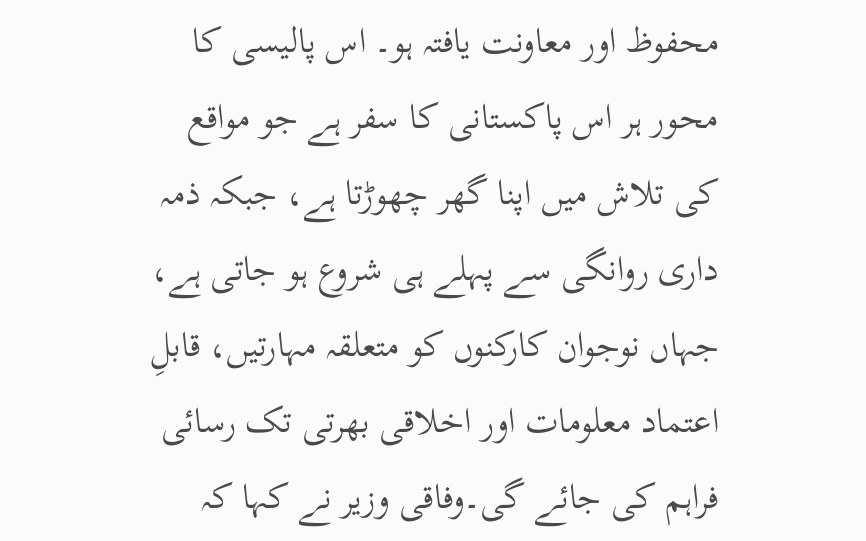محفوظ اور معاونت یافتہ ہو۔ اس پالیسی کا محور ہر اس پاکستانی کا سفر ہے جو مواقع کی تلاش میں اپنا گھر چھوڑتا ہے، جبکہ ذمہ داری روانگی سے پہلے ہی شروع ہو جاتی ہے، جہاں نوجوان کارکنوں کو متعلقہ مہارتیں، قابلِ اعتماد معلومات اور اخلاقی بھرتی تک رسائی فراہم کی جائے گی۔وفاقی وزیر نے کہا کہ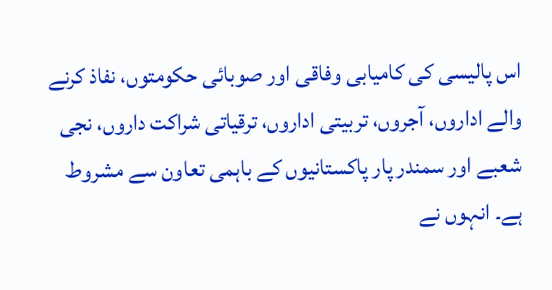اس پالیسی کی کامیابی وفاقی اور صوبائی حکومتوں، نفاذ کرنے والے اداروں، آجروں، تربیتی اداروں، ترقیاتی شراکت داروں، نجی شعبے اور سمندر پار پاکستانیوں کے باہمی تعاون سے مشروط ہے۔ انہوں نے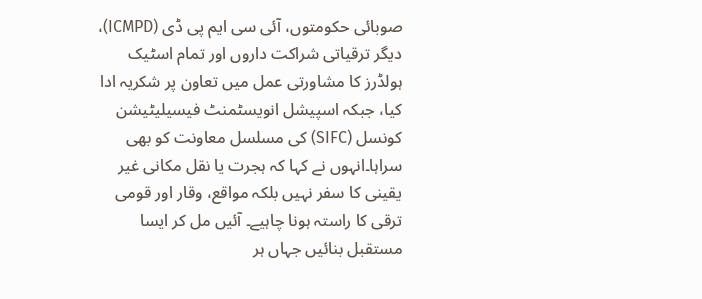صوبائی حکومتوں، آئی سی ایم پی ڈی (ICMPD)، دیگر ترقیاتی شراکت داروں اور تمام اسٹیک ہولڈرز کا مشاورتی عمل میں تعاون پر شکریہ ادا کیا، جبکہ اسپیشل انویسٹمنٹ فیسیلیٹیشن کونسل (SIFC) کی مسلسل معاونت کو بھی سراہا۔انہوں نے کہا کہ ہجرت یا نقل مکانی غیر یقینی کا سفر نہیں بلکہ مواقع، وقار اور قومی ترقی کا راستہ ہونا چاہیے۔ آئیں مل کر ایسا مستقبل بنائیں جہاں ہر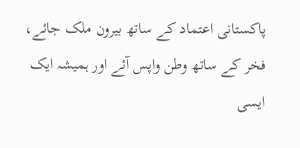پاکستانی اعتماد کے ساتھ بیرون ملک جائے، فخر کے ساتھ وطن واپس آئے اور ہمیشہ ایک ایسی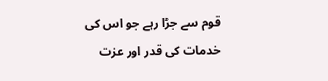قوم سے جڑا رہے جو اس کی خدمات کی قدر اور عزت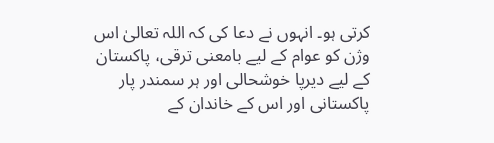کرتی ہو۔ انہوں نے دعا کی کہ اللہ تعالیٰ اس وژن کو عوام کے لیے بامعنی ترقی، پاکستان کے لیے دیرپا خوشحالی اور ہر سمندر پار پاکستانی اور اس کے خاندان کے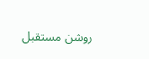روشن مستقبل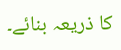کا ذریعہ بنائے۔